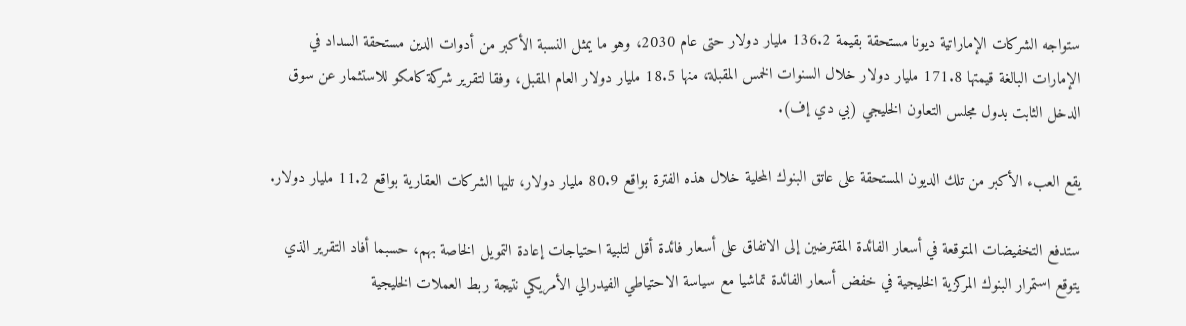ستواجه الشركات الإماراتية ديونا مستحقة بقيمة 136.2 مليار دولار حتى عام 2030، وهو ما يمثل النسبة الأكبر من أدوات الدين مستحقة السداد في الإمارات البالغة قيمتها 171.8 مليار دولار خلال السنوات الخمس المقبلة، منها 18.5 مليار دولار العام المقبل، وفقا لتقرير شركة كامكو للاستثمار عن سوق الدخل الثابت بدول مجلس التعاون الخليجي (بي دي إف).

يقع العبء الأكبر من تلك الديون المستحقة على عاتق البنوك المحلية خلال هذه الفترة بواقع 80.9 مليار دولار، تليها الشركات العقارية بواقع 11.2 مليار دولار.

ستدفع التخفيضات المتوقعة في أسعار الفائدة المقترضين إلى الاتفاق على أسعار فائدة أقل لتلبية احتياجات إعادة التمويل الخاصة بهم، حسبما أفاد التقرير الذي يتوقع استمرار البنوك المركزية الخليجية في خفض أسعار الفائدة تماشيا مع سياسة الاحتياطي الفيدرالي الأمريكي نتيجة ربط العملات الخليجية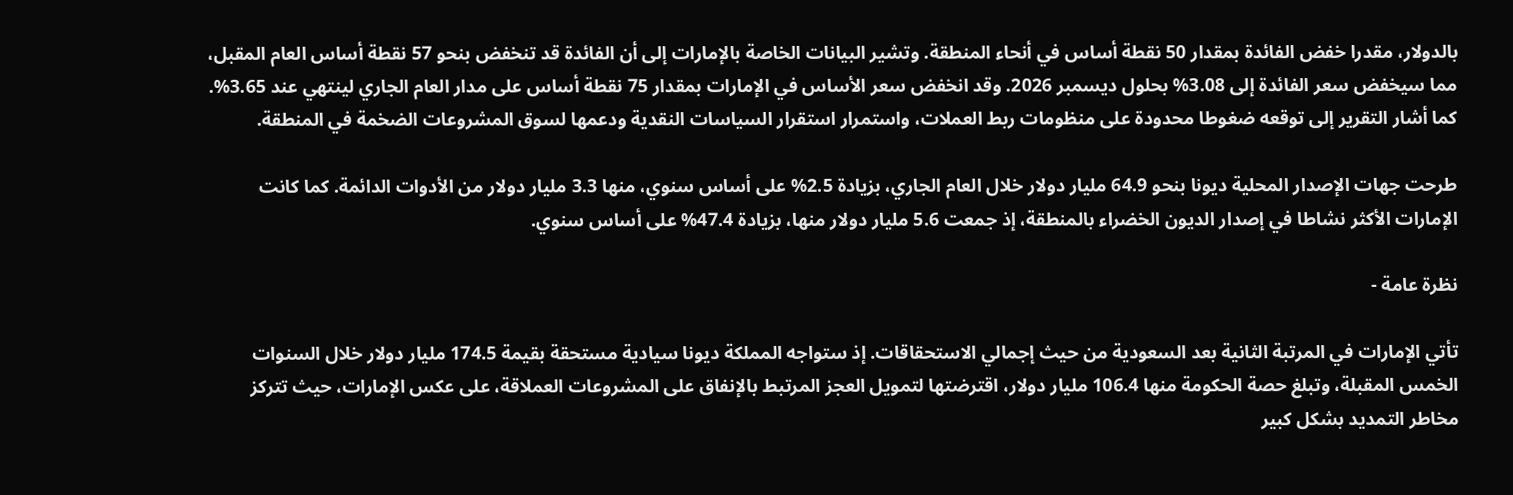بالدولار، مقدرا خفض الفائدة بمقدار 50 نقطة أساس في أنحاء المنطقة. وتشير البيانات الخاصة بالإمارات إلى أن الفائدة قد تنخفض بنحو 57 نقطة أساس العام المقبل، مما سيخفض سعر الفائدة إلى 3.08% بحلول ديسمبر 2026. وقد انخفض سعر الأساس في الإمارات بمقدار 75 نقطة أساس على مدار العام الجاري لينتهي عند 3.65%. كما أشار التقرير إلى توقعه ضغوطا محدودة على منظومات ربط العملات، واستمرار استقرار السياسات النقدية ودعمها لسوق المشروعات الضخمة في المنطقة.

طرحت جهات الإصدار المحلية ديونا بنحو 64.9 مليار دولار خلال العام الجاري، بزيادة 2.5% على أساس سنوي، منها 3.3 مليار دولار من الأدوات الدائمة. كما كانت الإمارات الأكثر نشاطا في إصدار الديون الخضراء بالمنطقة، إذ جمعت 5.6 مليار دولار منها، بزيادة 47.4% على أساس سنوي.

نظرة عامة -

تأتي الإمارات في المرتبة الثانية بعد السعودية من حيث إجمالي الاستحقاقات. إذ ستواجه المملكة ديونا سيادية مستحقة بقيمة 174.5 مليار دولار خلال السنوات الخمس المقبلة، وتبلغ حصة الحكومة منها 106.4 مليار دولار، اقترضتها لتمويل العجز المرتبط بالإنفاق على المشروعات العملاقة، على عكس الإمارات، حيث تتركز مخاطر التمديد بشكل كبير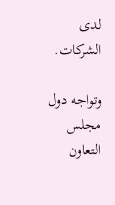لدى الشركات.

وتواجه دول مجلس التعاون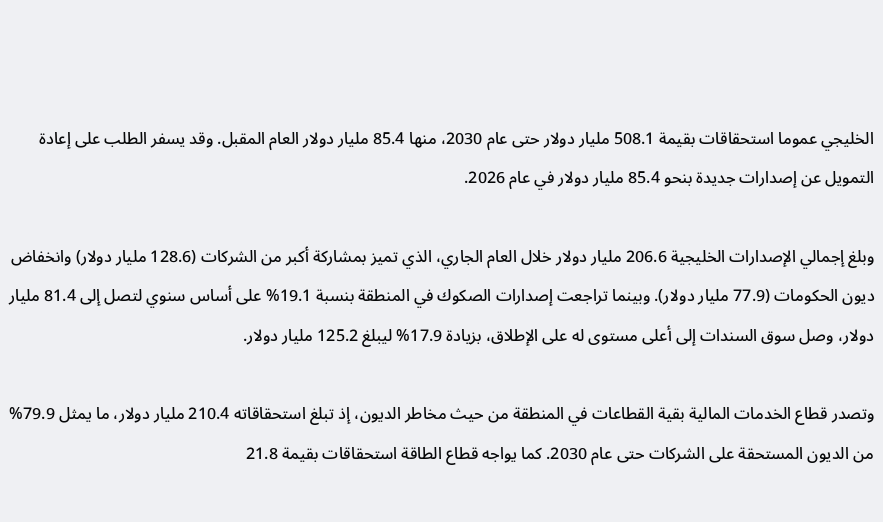الخليجي عموما استحقاقات بقيمة 508.1 مليار دولار حتى عام 2030، منها 85.4 مليار دولار العام المقبل. وقد يسفر الطلب على إعادة التمويل عن إصدارات جديدة بنحو 85.4 مليار دولار في عام 2026.

وبلغ إجمالي الإصدارات الخليجية 206.6 مليار دولار خلال العام الجاري، الذي تميز بمشاركة أكبر من الشركات (128.6 مليار دولار) وانخفاض ديون الحكومات (77.9 مليار دولار). وبينما تراجعت إصدارات الصكوك في المنطقة بنسبة 19.1% على أساس سنوي لتصل إلى 81.4 مليار دولار، وصل سوق السندات إلى أعلى مستوى له على الإطلاق، بزيادة 17.9% ليبلغ 125.2 مليار دولار.

وتصدر قطاع الخدمات المالية بقية القطاعات في المنطقة من حيث مخاطر الديون، إذ تبلغ استحقاقاته 210.4 مليار دولار، ما يمثل 79.9% من الديون المستحقة على الشركات حتى عام 2030. كما يواجه قطاع الطاقة استحقاقات بقيمة 21.8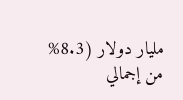مليار دولار (8.3% من إجمالي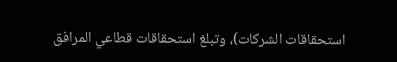استحقاقات الشركات)، وتبلغ استحقاقات قطاعي المرافق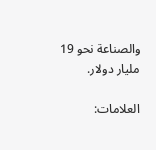والصناعة نحو 19 مليار دولار.

العلامات: